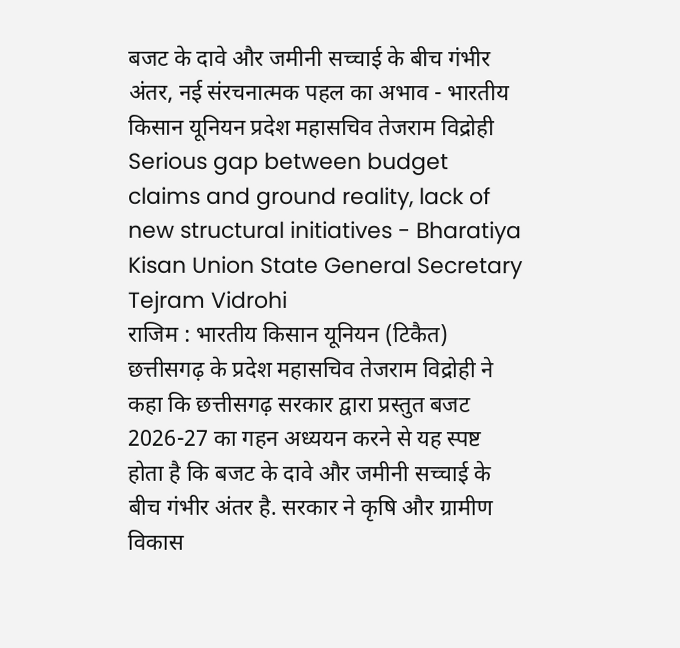बजट के दावे और जमीनी सच्चाई के बीच गंभीर अंतर, नई संरचनात्मक पहल का अभाव - भारतीय किसान यूनियन प्रदेश महासचिव तेजराम विद्रोही
Serious gap between budget claims and ground reality, lack of new structural initiatives - Bharatiya Kisan Union State General Secretary Tejram Vidrohi
राजिम : भारतीय किसान यूनियन (टिकैत) छत्तीसगढ़ के प्रदेश महासचिव तेजराम विद्रोही ने कहा कि छत्तीसगढ़ सरकार द्वारा प्रस्तुत बजट 2026-27 का गहन अध्ययन करने से यह स्पष्ट होता है कि बजट के दावे और जमीनी सच्चाई के बीच गंभीर अंतर है. सरकार ने कृषि और ग्रामीण विकास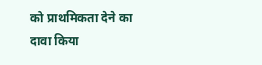को प्राथमिकता देने का दावा किया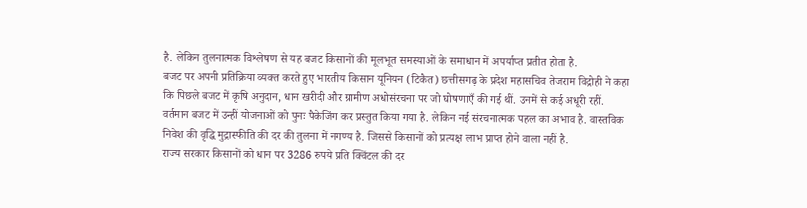है. लेकिन तुलनात्मक विश्लेषण से यह बजट किसानों की मूलभूत समस्याओं के समाधान में अपर्याप्त प्रतीत होता है.
बजट पर अपनी प्रतिक्रिया व्यक्त करते हुए भारतीय किसान यूनियन (टिकैत) छत्तीसगढ़ के प्रदेश महासचिव तेजराम विद्रोही ने कहा कि पिछले बजट में कृषि अनुदान, धान खरीदी और ग्रामीण अधोसंरचना पर जो घोषणाएँ की गई थीं. उनमें से कई अधूरी रहीं. वर्तमान बजट में उन्हीं योजनाओं को पुनः पैकेजिंग कर प्रस्तुत किया गया है. लेकिन नई संरचनात्मक पहल का अभाव है. वास्तविक निवेश की वृद्धि मुद्रास्फीति की दर की तुलना में नगण्य है. जिससे किसानों को प्रत्यक्ष लाभ प्राप्त होने वाला नहीं है.
राज्य सरकार किसानों को धान पर 3286 रुपये प्रति क्विंटल की दर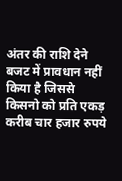अंतर की राशि देने बजट में प्रावधान नहीं किया है जिससे किसनो को प्रति एकड़ करीब चार हजार रुपये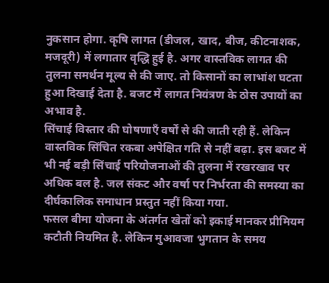नुकसान होगा. कृषि लागत (डीजल, खाद, बीज, कीटनाशक, मजदूरी) में लगातार वृद्धि हुई है. अगर वास्तविक लागत की तुलना समर्थन मूल्य से की जाए. तो किसानों का लाभांश घटता हुआ दिखाई देता है. बजट में लागत नियंत्रण के ठोस उपायों का अभाव है.
सिंचाई विस्तार की घोषणाएँ वर्षों से की जाती रही हैं. लेकिन वास्तविक सिंचित रकबा अपेक्षित गति से नहीं बढ़ा. इस बजट में भी नई बड़ी सिंचाई परियोजनाओं की तुलना में रखरखाव पर अधिक बल है. जल संकट और वर्षा पर निर्भरता की समस्या का दीर्घकालिक समाधान प्रस्तुत नहीं किया गया.
फसल बीमा योजना के अंतर्गत खेतों को इकाई मानकर प्रीमियम कटौती नियमित है. लेकिन मुआवजा भुगतान के समय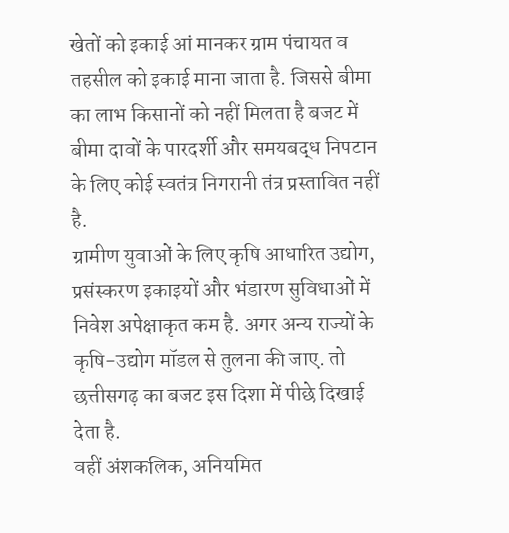खेतों को इकाई आं मानकर ग्राम पंचायत व तहसील को इकाई माना जाता है. जिससे बीमा का लाभ किसानों को नहीं मिलता है बजट में बीमा दावों के पारदर्शी और समयबद्ध निपटान के लिए कोई स्वतंत्र निगरानी तंत्र प्रस्तावित नहीं है.
ग्रामीण युवाओं के लिए कृषि आधारित उद्योग, प्रसंस्करण इकाइयों और भंडारण सुविधाओं में निवेश अपेक्षाकृत कम है. अगर अन्य राज्यों के कृषि-उद्योग मॉडल से तुलना की जाए. तो छत्तीसगढ़ का बजट इस दिशा में पीछे दिखाई देता है.
वहीं अंशकलिक, अनियमित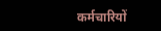कर्मचारियों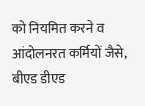को नियमित करने व आंदोलनरत कर्मियों जैसे, बीएड डीएड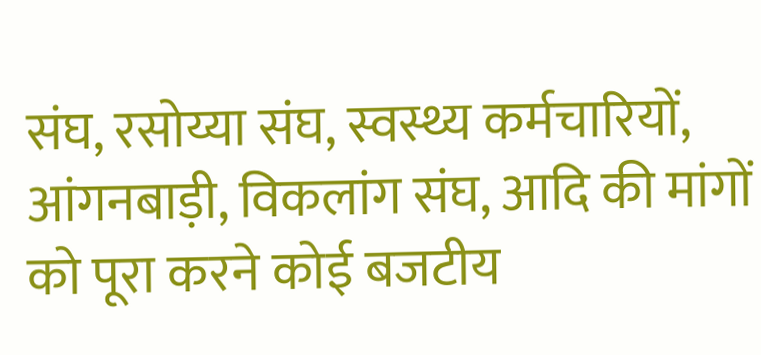संघ, रसोय्या संघ, स्वस्थ्य कर्मचारियों, आंगनबाड़ी, विकलांग संघ, आदि की मांगों को पूरा करने कोई बजटीय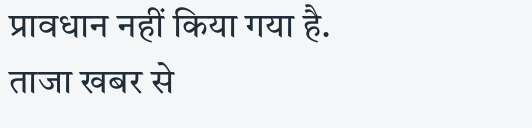प्रावधान नहीं किया गया है.
ताजा खबर से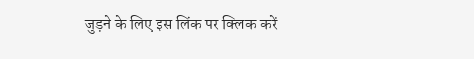जुड़ने के लिए इस लिंक पर क्लिक करें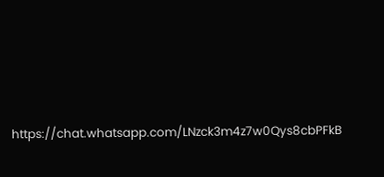https://chat.whatsapp.com/LNzck3m4z7w0Qys8cbPFkB